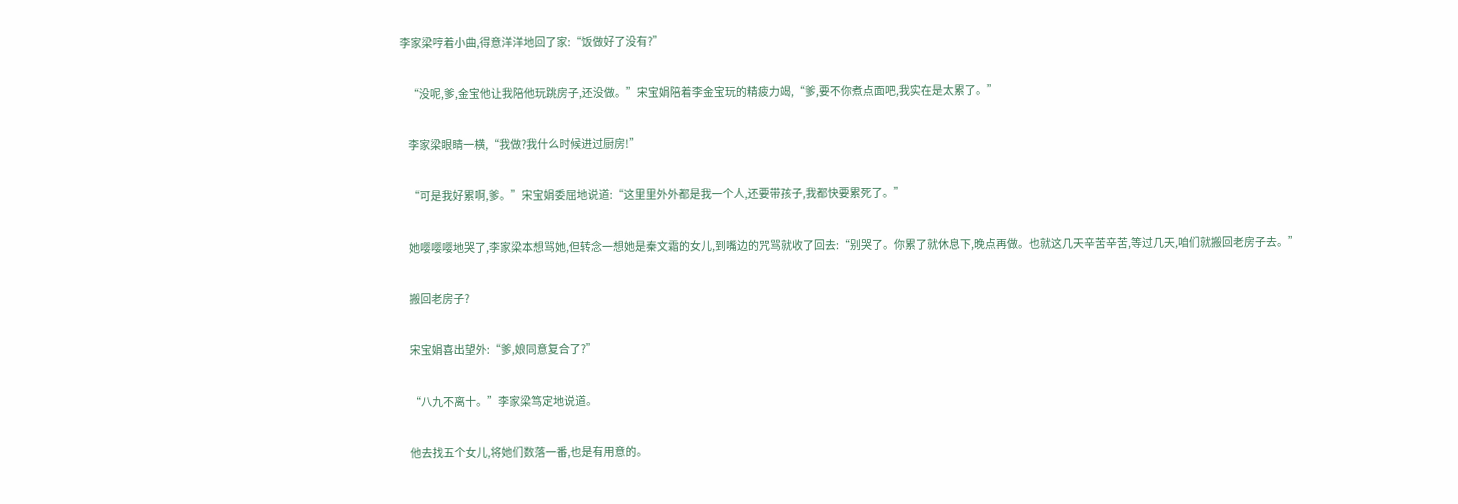李家梁哼着小曲,得意洋洋地回了家:“饭做好了没有?”


    “没呢,爹,金宝他让我陪他玩跳房子,还没做。”宋宝娟陪着李金宝玩的精疲力竭,“爹,要不你煮点面吧,我实在是太累了。”


    李家梁眼睛一横,“我做?我什么时候进过厨房!”


    “可是我好累啊,爹。”宋宝娟委屈地说道:“这里里外外都是我一个人,还要带孩子,我都快要累死了。”


    她嘤嘤嘤地哭了,李家梁本想骂她,但转念一想她是秦文霜的女儿,到嘴边的咒骂就收了回去:“别哭了。你累了就休息下,晚点再做。也就这几天辛苦辛苦,等过几天,咱们就搬回老房子去。”


    搬回老房子?


    宋宝娟喜出望外:“爹,娘同意复合了?”


    “八九不离十。”李家梁笃定地说道。


    他去找五个女儿,将她们数落一番,也是有用意的。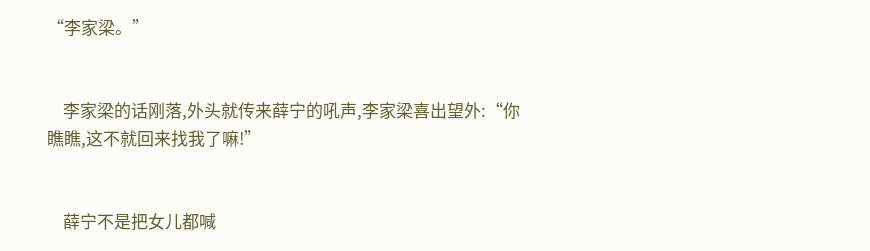“李家梁。”


    李家梁的话刚落,外头就传来薛宁的吼声,李家梁喜出望外:“你瞧瞧,这不就回来找我了嘛!”


    薛宁不是把女儿都喊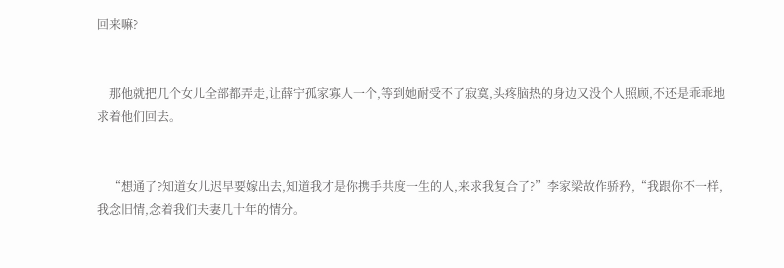回来嘛?


    那他就把几个女儿全部都弄走,让薛宁孤家寡人一个,等到她耐受不了寂寞,头疼脑热的身边又没个人照顾,不还是乖乖地求着他们回去。


    “想通了?知道女儿迟早要嫁出去,知道我才是你携手共度一生的人,来求我复合了?”李家梁故作骄矜,“我跟你不一样,我念旧情,念着我们夫妻几十年的情分。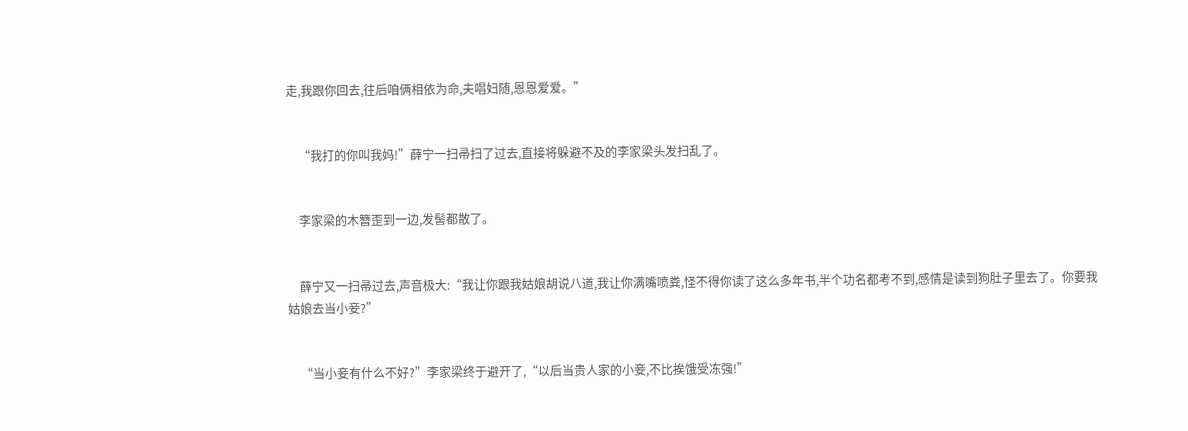走,我跟你回去,往后咱俩相依为命,夫唱妇随,恩恩爱爱。”


    “我打的你叫我妈!”薛宁一扫帚扫了过去,直接将躲避不及的李家梁头发扫乱了。


    李家梁的木簪歪到一边,发髻都散了。


    薛宁又一扫帚过去,声音极大:“我让你跟我姑娘胡说八道,我让你满嘴喷粪,怪不得你读了这么多年书,半个功名都考不到,感情是读到狗肚子里去了。你要我姑娘去当小妾?”


    “当小妾有什么不好?”李家梁终于避开了,“以后当贵人家的小妾,不比挨饿受冻强!”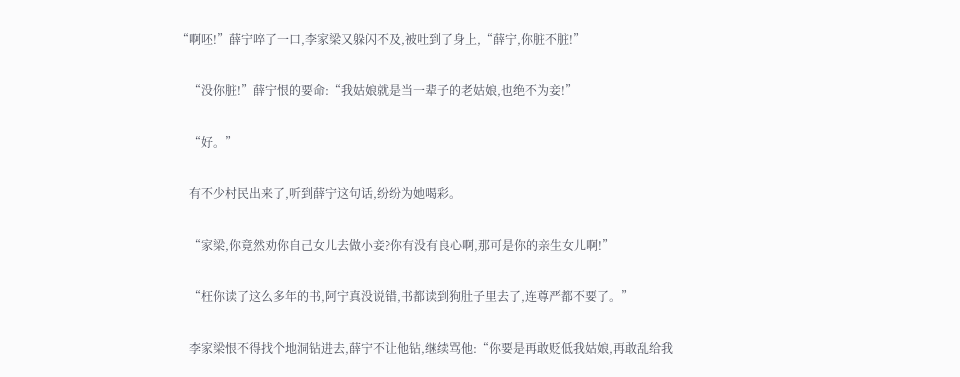“啊呸!”薛宁啐了一口,李家梁又躲闪不及,被吐到了身上,“薛宁,你脏不脏!”


    “没你脏!”薛宁恨的要命:“我姑娘就是当一辈子的老姑娘,也绝不为妾!”


    “好。”


    有不少村民出来了,听到薛宁这句话,纷纷为她喝彩。


    “家梁,你竟然劝你自己女儿去做小妾?你有没有良心啊,那可是你的亲生女儿啊!”


    “枉你读了这么多年的书,阿宁真没说错,书都读到狗肚子里去了,连尊严都不要了。”


    李家梁恨不得找个地洞钻进去,薛宁不让他钻,继续骂他:“你要是再敢贬低我姑娘,再敢乱给我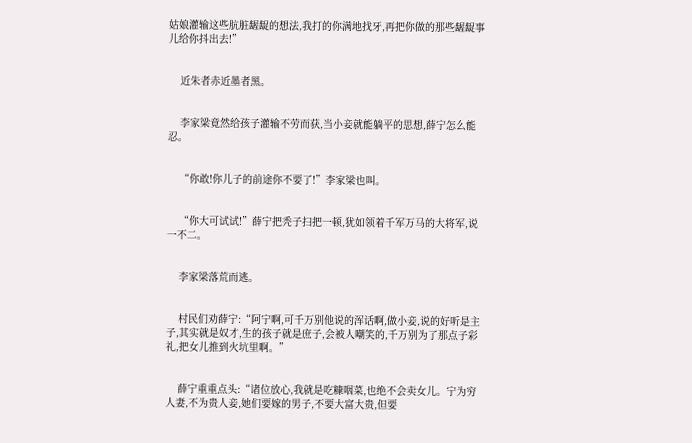姑娘灌输这些肮脏龌龊的想法,我打的你满地找牙,再把你做的那些龌龊事儿给你抖出去!”


    近朱者赤近墨者黑。


    李家梁竟然给孩子灌输不劳而获,当小妾就能躺平的思想,薛宁怎么能忍。


    “你敢!你儿子的前途你不要了!”李家梁也叫。


    “你大可试试!”薛宁把秃子扫把一顿,犹如领着千军万马的大将军,说一不二。


    李家梁落荒而逃。


    村民们劝薛宁:“阿宁啊,可千万别他说的浑话啊,做小妾,说的好听是主子,其实就是奴才,生的孩子就是庶子,会被人嘲笑的,千万别为了那点子彩礼,把女儿推到火坑里啊。”


    薛宁重重点头:“诸位放心,我就是吃糠咽菜,也绝不会卖女儿。宁为穷人妻,不为贵人妾,她们要嫁的男子,不要大富大贵,但要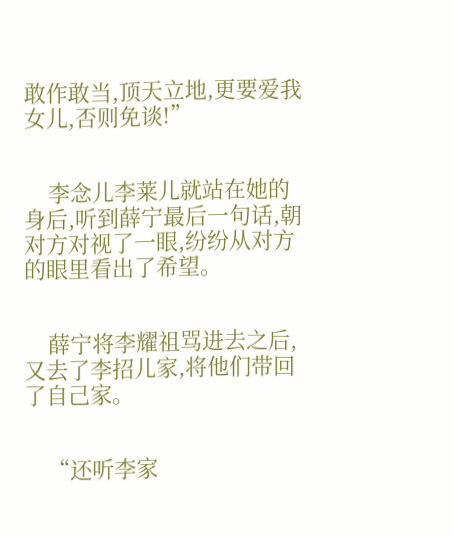敢作敢当,顶天立地,更要爱我女儿,否则免谈!”


    李念儿李莱儿就站在她的身后,听到薛宁最后一句话,朝对方对视了一眼,纷纷从对方的眼里看出了希望。


    薛宁将李耀祖骂进去之后,又去了李招儿家,将他们带回了自己家。


    “还听李家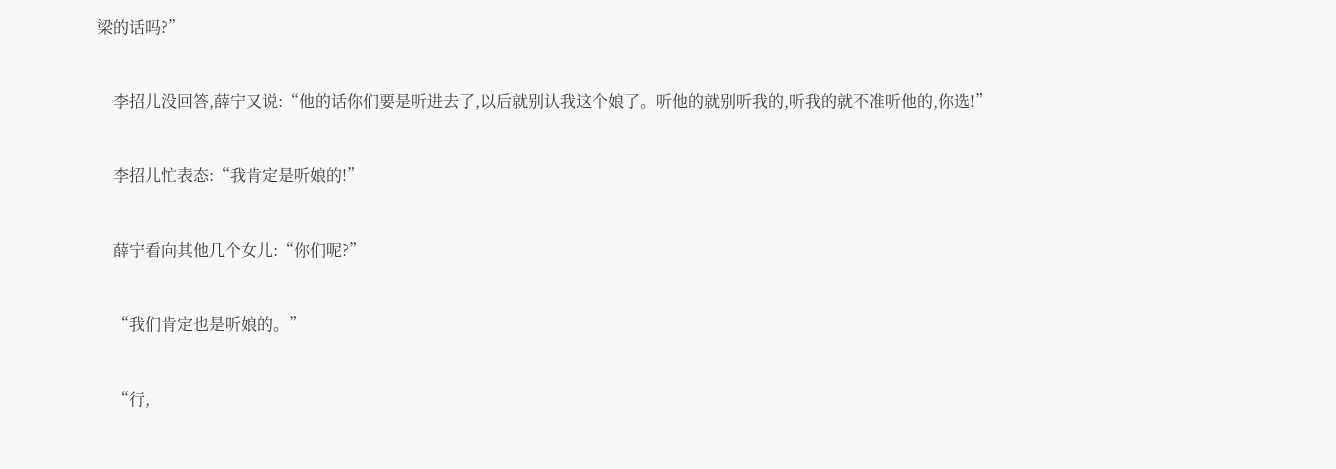梁的话吗?”


    李招儿没回答,薛宁又说:“他的话你们要是听进去了,以后就别认我这个娘了。听他的就别听我的,听我的就不准听他的,你选!”


    李招儿忙表态:“我肯定是听娘的!”


    薛宁看向其他几个女儿:“你们呢?”


    “我们肯定也是听娘的。”


    “行,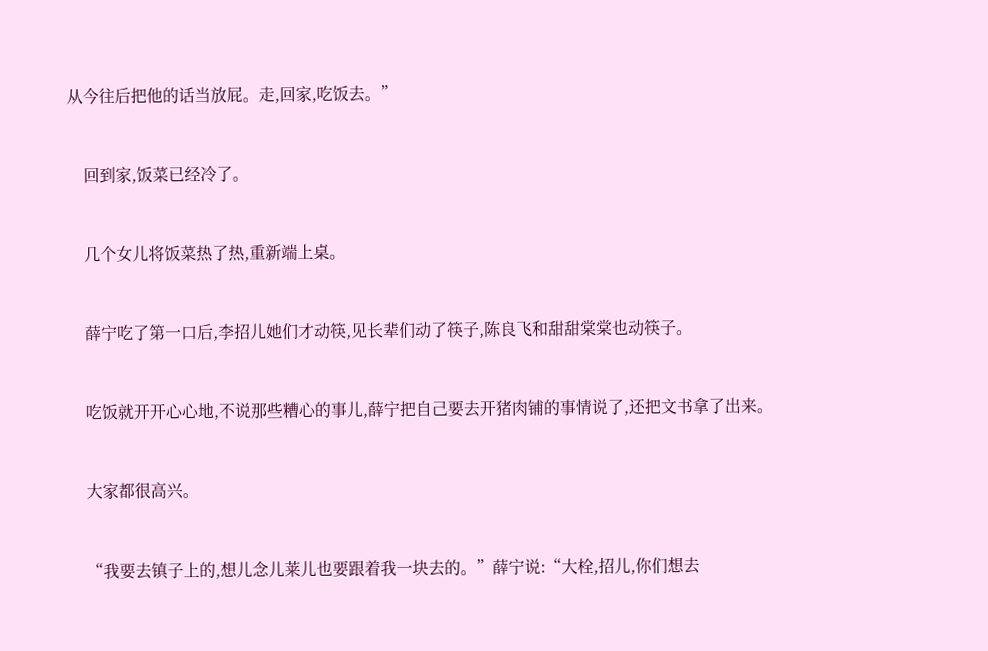从今往后把他的话当放屁。走,回家,吃饭去。”


    回到家,饭菜已经冷了。


    几个女儿将饭菜热了热,重新端上桌。


    薛宁吃了第一口后,李招儿她们才动筷,见长辈们动了筷子,陈良飞和甜甜棠棠也动筷子。


    吃饭就开开心心地,不说那些糟心的事儿,薛宁把自己要去开猪肉铺的事情说了,还把文书拿了出来。


    大家都很高兴。


    “我要去镇子上的,想儿念儿莱儿也要跟着我一块去的。”薛宁说:“大栓,招儿,你们想去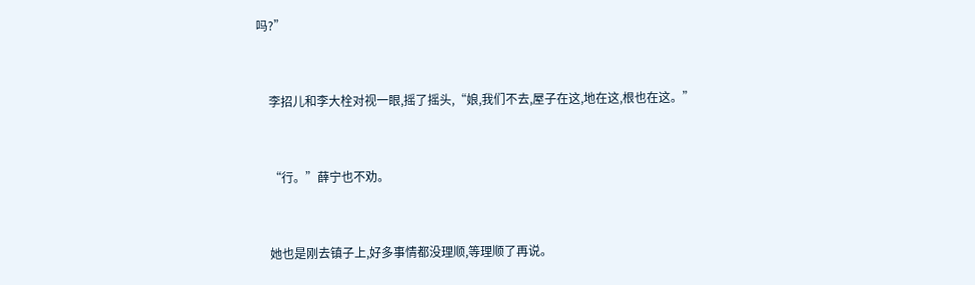吗?”


    李招儿和李大栓对视一眼,摇了摇头,“娘,我们不去,屋子在这,地在这,根也在这。”


    “行。”薛宁也不劝。


    她也是刚去镇子上,好多事情都没理顺,等理顺了再说。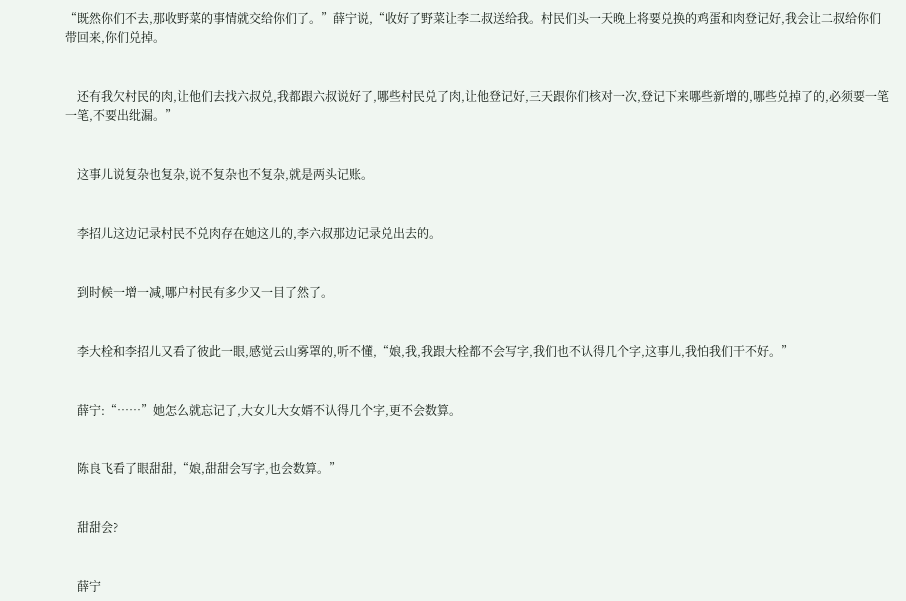“既然你们不去,那收野菜的事情就交给你们了。”薛宁说,“收好了野菜让李二叔送给我。村民们头一天晚上将要兑换的鸡蛋和肉登记好,我会让二叔给你们带回来,你们兑掉。


    还有我欠村民的肉,让他们去找六叔兑,我都跟六叔说好了,哪些村民兑了肉,让他登记好,三天跟你们核对一次,登记下来哪些新增的,哪些兑掉了的,必须要一笔一笔,不要出纰漏。”


    这事儿说复杂也复杂,说不复杂也不复杂,就是两头记账。


    李招儿这边记录村民不兑肉存在她这儿的,李六叔那边记录兑出去的。


    到时候一增一减,哪户村民有多少又一目了然了。


    李大栓和李招儿又看了彼此一眼,感觉云山雾罩的,听不懂,“娘,我,我跟大栓都不会写字,我们也不认得几个字,这事儿,我怕我们干不好。”


    薛宁:“……”她怎么就忘记了,大女儿大女婿不认得几个字,更不会数算。


    陈良飞看了眼甜甜,“娘,甜甜会写字,也会数算。”


    甜甜会?


    薛宁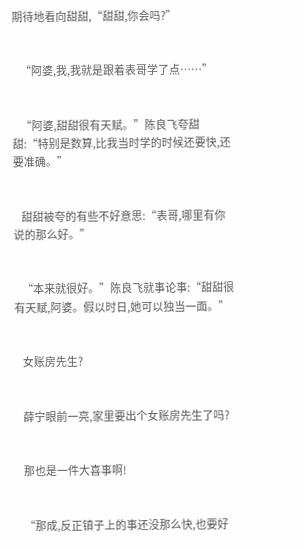期待地看向甜甜,“甜甜,你会吗?”


    “阿婆,我,我就是跟着表哥学了点……”


    “阿婆,甜甜很有天赋。”陈良飞夸甜甜:“特别是数算,比我当时学的时候还要快,还要准确。”


    甜甜被夸的有些不好意思:“表哥,哪里有你说的那么好。”


    “本来就很好。”陈良飞就事论事:“甜甜很有天赋,阿婆。假以时日,她可以独当一面。”


    女账房先生?


    薛宁眼前一亮,家里要出个女账房先生了吗?


    那也是一件大喜事啊!


    “那成,反正镇子上的事还没那么快,也要好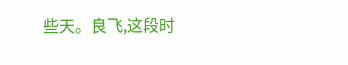些天。良飞,这段时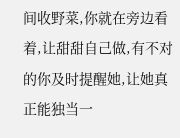间收野菜,你就在旁边看着,让甜甜自己做,有不对的你及时提醒她,让她真正能独当一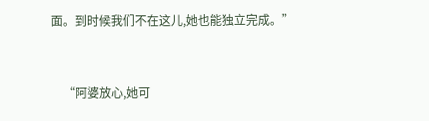面。到时候我们不在这儿,她也能独立完成。”


    “阿婆放心,她可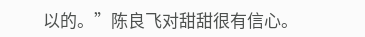以的。”陈良飞对甜甜很有信心。